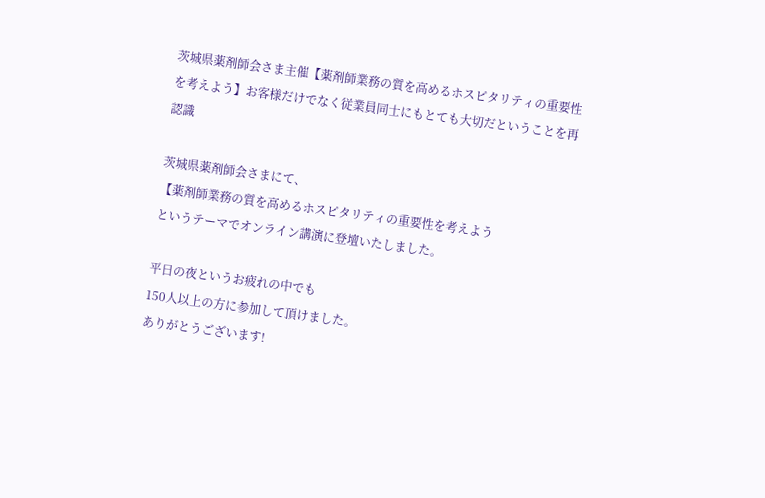茨城県薬剤師会さま主催【薬剤師業務の質を高めるホスピタリティの重要性を考えよう】お客様だけでなく従業員同士にもとても大切だということを再認識

茨城県薬剤師会さまにて、
【薬剤師業務の質を高めるホスピタリティの重要性を考えよう
というテーマでオンライン講演に登壇いたしました。

平日の夜というお疲れの中でも
150人以上の方に参加して頂けました。
ありがとうございます!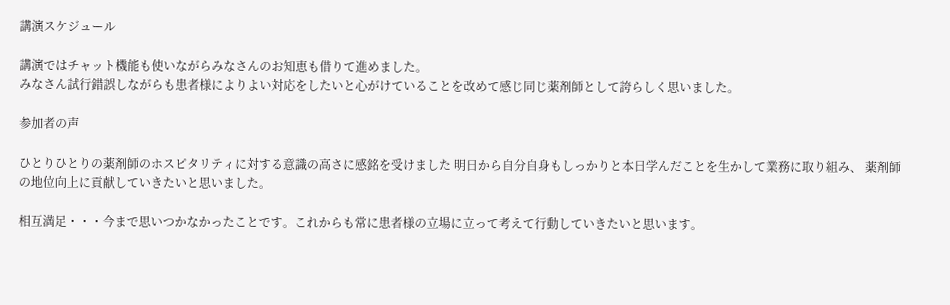講演スケジュール

講演ではチャット機能も使いながらみなさんのお知恵も借りて進めました。
みなさん試行錯誤しながらも患者様によりよい対応をしたいと心がけていることを改めて感じ同じ薬剤師として誇らしく思いました。

参加者の声

ひとりひとりの薬剤師のホスピタリティに対する意識の高さに感銘を受けました 明日から自分自身もしっかりと本日学んだことを生かして業務に取り組み、 薬剤師の地位向上に貢献していきたいと思いました。

相互満足・・・今まで思いつかなかったことです。これからも常に患者様の立場に立って考えて行動していきたいと思います。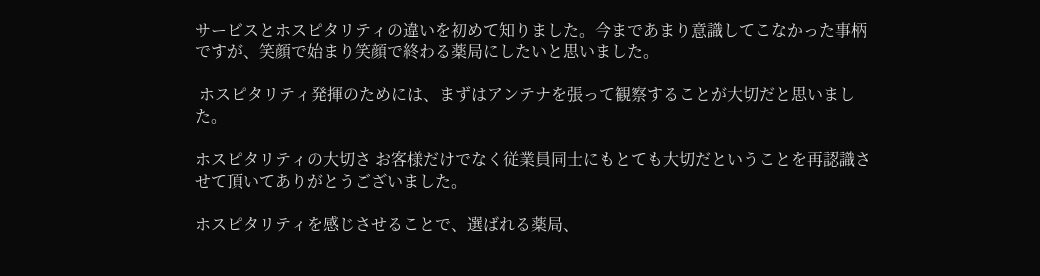サービスとホスピタリティの違いを初めて知りました。今まであまり意識してこなかった事柄ですが、笑顔で始まり笑顔で終わる薬局にしたいと思いました。

 ホスピタリティ発揮のためには、まずはアンテナを張って観察することが大切だと思いました。

ホスピタリティの大切さ お客様だけでなく従業員同士にもとても大切だということを再認識させて頂いてありがとうございました。

ホスピタリティを感じさせることで、選ばれる薬局、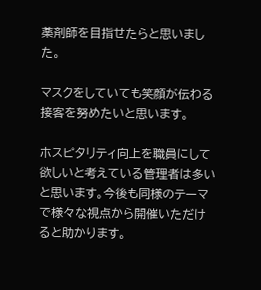薬剤師を目指せたらと思いました。

マスクをしていても笑顔が伝わる接客を努めたいと思います。

ホスピタリティ向上を職員にして欲しいと考えている管理者は多いと思います。今後も同様のテーマで様々な視点から開催いただけると助かります。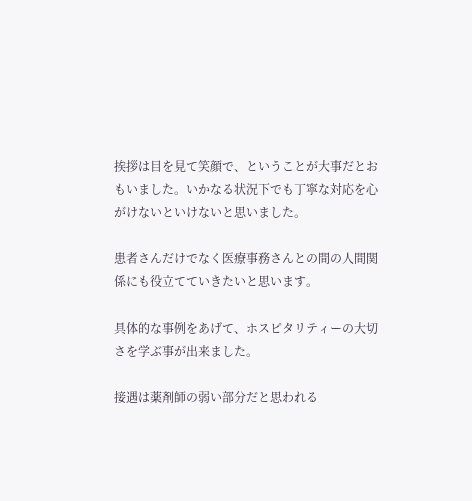挨拶は目を見て笑顔で、ということが大事だとおもいました。いかなる状況下でも丁寧な対応を心がけないといけないと思いました。

患者さんだけでなく医療事務さんとの間の人間関係にも役立てていきたいと思います。

具体的な事例をあげて、ホスピタリティーの大切さを学ぶ事が出来ました。

接遇は薬剤師の弱い部分だと思われる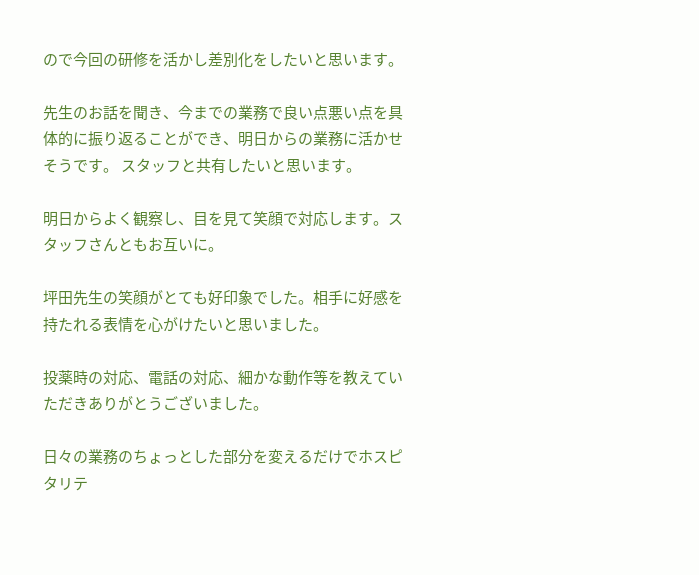ので今回の研修を活かし差別化をしたいと思います。

先生のお話を聞き、今までの業務で良い点悪い点を具体的に振り返ることができ、明日からの業務に活かせそうです。 スタッフと共有したいと思います。

明日からよく観察し、目を見て笑顔で対応します。スタッフさんともお互いに。

坪田先生の笑顔がとても好印象でした。相手に好感を持たれる表情を心がけたいと思いました。

投薬時の対応、電話の対応、細かな動作等を教えていただきありがとうございました。

日々の業務のちょっとした部分を変えるだけでホスピタリテ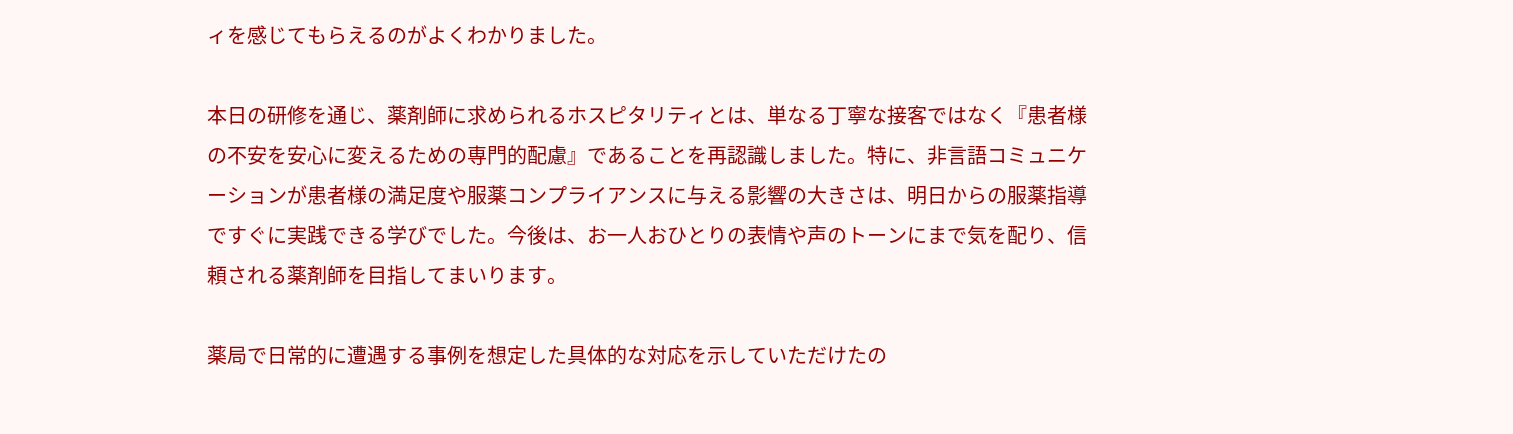ィを感じてもらえるのがよくわかりました。

本日の研修を通じ、薬剤師に求められるホスピタリティとは、単なる丁寧な接客ではなく『患者様の不安を安心に変えるための専門的配慮』であることを再認識しました。特に、非言語コミュニケーションが患者様の満足度や服薬コンプライアンスに与える影響の大きさは、明日からの服薬指導ですぐに実践できる学びでした。今後は、お一人おひとりの表情や声のトーンにまで気を配り、信頼される薬剤師を目指してまいります。

薬局で日常的に遭遇する事例を想定した具体的な対応を示していただけたの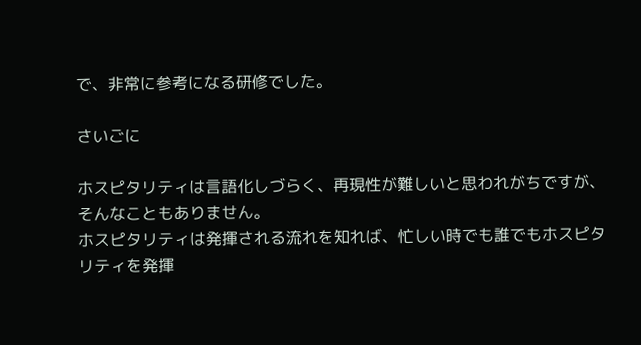で、非常に参考になる研修でした。

さいごに

ホスピタリティは言語化しづらく、再現性が難しいと思われがちですが、そんなこともありません。
ホスピタリティは発揮される流れを知れば、忙しい時でも誰でもホスピタリティを発揮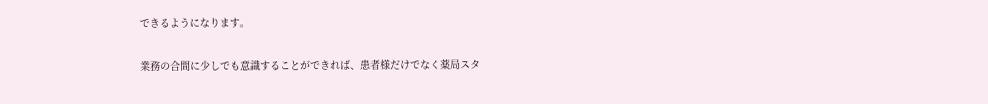できるようになります。

業務の合間に少しでも意識することができれば、患者様だけでなく薬局スタ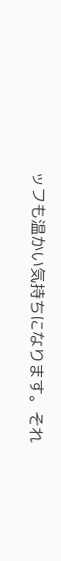ッフも温かい気持ちになります。それ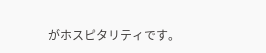がホスピタリティです。